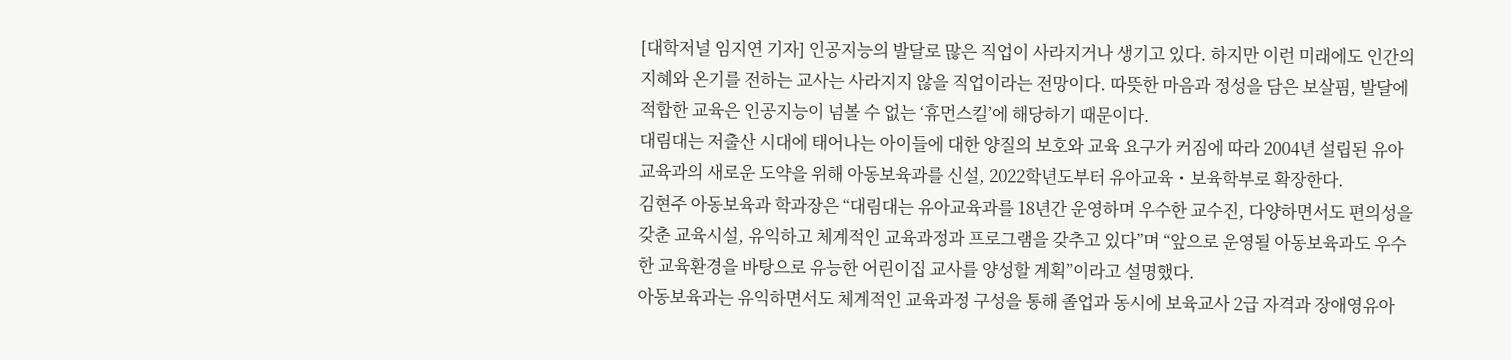[대학저널 임지연 기자] 인공지능의 발달로 많은 직업이 사라지거나 생기고 있다. 하지만 이런 미래에도 인간의 지혜와 온기를 전하는 교사는 사라지지 않을 직업이라는 전망이다. 따뜻한 마음과 정성을 담은 보살핌, 발달에 적합한 교육은 인공지능이 넘볼 수 없는 ‘휴먼스킬’에 해당하기 때문이다.
대림대는 저출산 시대에 태어나는 아이들에 대한 양질의 보호와 교육 요구가 커짐에 따라 2004년 설립된 유아교육과의 새로운 도약을 위해 아동보육과를 신설, 2022학년도부터 유아교육・보육학부로 확장한다.
김현주 아동보육과 학과장은 “대림대는 유아교육과를 18년간 운영하며 우수한 교수진, 다양하면서도 편의성을 갖춘 교육시설, 유익하고 체계적인 교육과정과 프로그램을 갖추고 있다”며 “앞으로 운영될 아동보육과도 우수한 교육환경을 바탕으로 유능한 어린이집 교사를 양성할 계획”이라고 설명했다.
아동보육과는 유익하면서도 체계적인 교육과정 구성을 통해 졸업과 동시에 보육교사 2급 자격과 장애영유아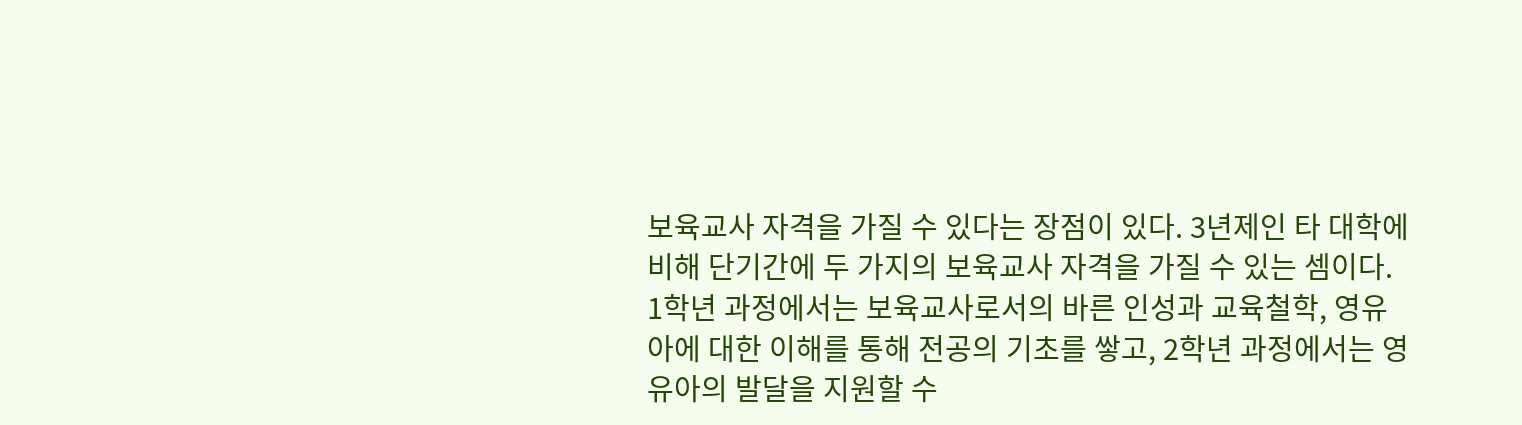보육교사 자격을 가질 수 있다는 장점이 있다. 3년제인 타 대학에 비해 단기간에 두 가지의 보육교사 자격을 가질 수 있는 셈이다.
1학년 과정에서는 보육교사로서의 바른 인성과 교육철학, 영유아에 대한 이해를 통해 전공의 기초를 쌓고, 2학년 과정에서는 영유아의 발달을 지원할 수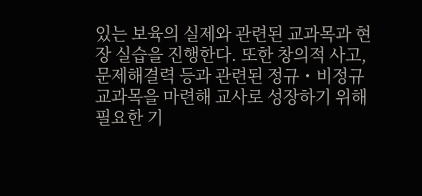있는 보육의 실제와 관련된 교과목과 현장 실습을 진행한다. 또한 창의적 사고, 문제해결력 등과 관련된 정규・비정규 교과목을 마련해 교사로 성장하기 위해 필요한 기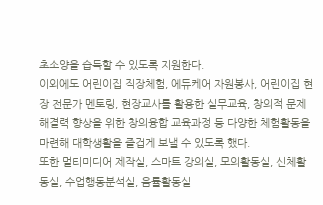초소양을 습득할 수 있도록 지원한다.
이외에도 어린이집 직장체험, 에듀케어 자원봉사, 어린이집 현장 전문가 멘토링, 현장교사를 활용한 실무교육, 창의적 문제해결력 향상을 위한 창의융합 교육과정 등 다양한 체험활동을 마련해 대학생활을 즐겁게 보낼 수 있도록 했다.
또한 멀티미디어 제작실, 스마트 강의실, 모의활동실, 신체활동실, 수업행동분석실, 음률활동실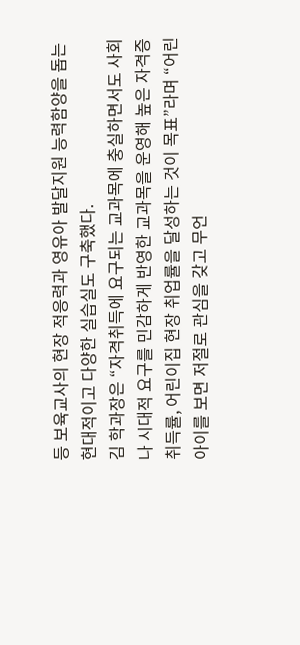등 보육교사의 현장 적응력과 영유아 발달지원 능력함양을 돕는 현대적이고 다양한 실습실도 구축했다.
김 학과장은 “자격취득에 요구되는 교과목에 충실하면서도 사회나 시대적 요구를 민감하게 반영한 교과목을 운영해 높은 자격증 취득률, 어린이집 현장 취업률을 달성하는 것이 목표”라며 “어린 아이를 보면 저절로 관심을 갖고 무언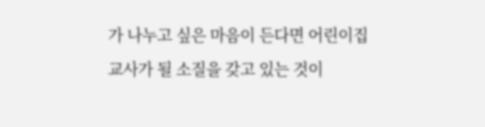가 나누고 싶은 마음이 든다면 어린이집 교사가 될 소질을 갖고 있는 것이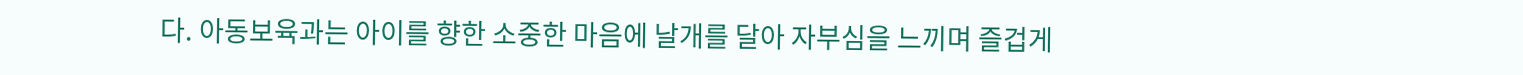다. 아동보육과는 아이를 향한 소중한 마음에 날개를 달아 자부심을 느끼며 즐겁게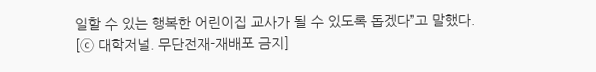일할 수 있는 행복한 어린이집 교사가 될 수 있도록 돕겠다”고 말했다.
[ⓒ 대학저널. 무단전재-재배포 금지]